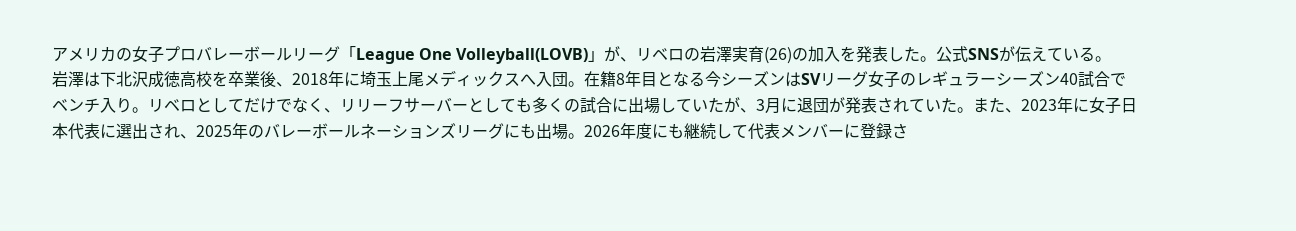アメリカの女子プロバレーボールリーグ「League One Volleyball(LOVB)」が、リベロの岩澤実育(26)の加入を発表した。公式SNSが伝えている。
岩澤は下北沢成徳高校を卒業後、2018年に埼玉上尾メディックスへ入団。在籍8年目となる今シーズンはSVリーグ女子のレギュラーシーズン40試合でベンチ入り。リベロとしてだけでなく、リリーフサーバーとしても多くの試合に出場していたが、3月に退団が発表されていた。また、2023年に女子日本代表に選出され、2025年のバレーボールネーションズリーグにも出場。2026年度にも継続して代表メンバーに登録さ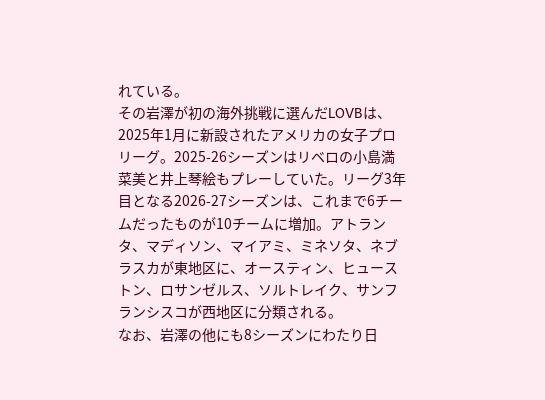れている。
その岩澤が初の海外挑戦に選んだLOVBは、2025年1月に新設されたアメリカの女子プロリーグ。2025-26シーズンはリベロの小島満菜美と井上琴絵もプレーしていた。リーグ3年目となる2026-27シーズンは、これまで6チームだったものが10チームに増加。アトランタ、マディソン、マイアミ、ミネソタ、ネブラスカが東地区に、オースティン、ヒューストン、ロサンゼルス、ソルトレイク、サンフランシスコが西地区に分類される。
なお、岩澤の他にも8シーズンにわたり日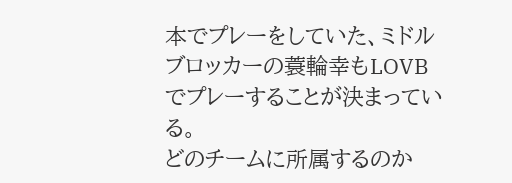本でプレーをしていた、ミドルブロッカーの蓑輪幸もLOVBでプレーすることが決まっている。
どのチームに所属するのか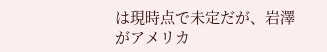は現時点で未定だが、岩澤がアメリカ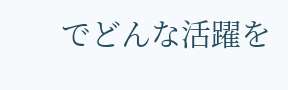でどんな活躍を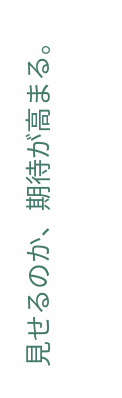見せるのか、期待が高まる。